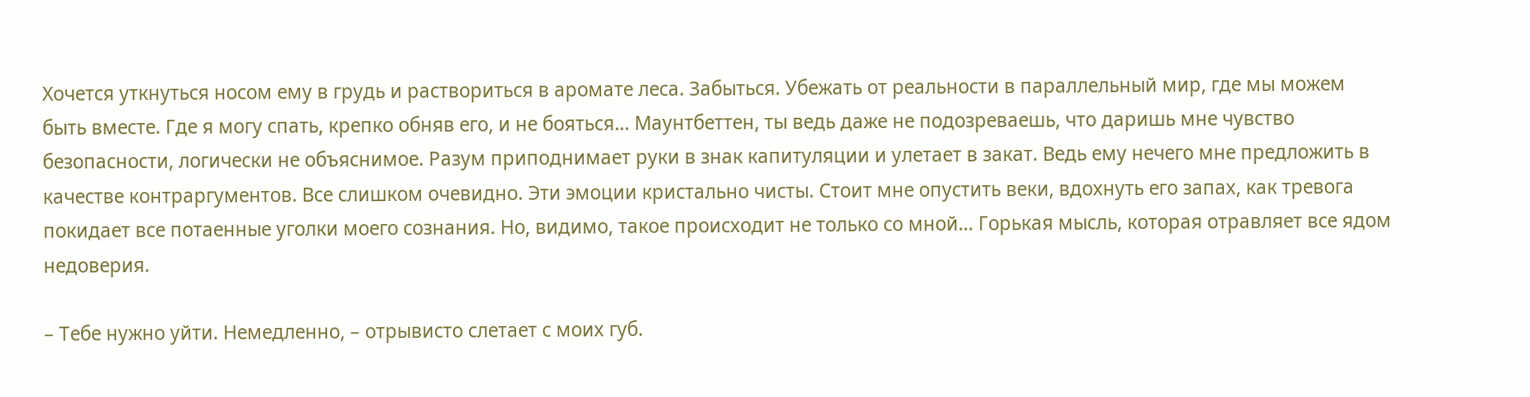Хочется уткнуться носом ему в грудь и раствориться в аромате леса. Забыться. Убежать от реальности в параллельный мир, где мы можем быть вместе. Где я могу спать, крепко обняв его, и не бояться… Маунтбеттен, ты ведь даже не подозреваешь, что даришь мне чувство безопасности, логически не объяснимое. Разум приподнимает руки в знак капитуляции и улетает в закат. Ведь ему нечего мне предложить в качестве контраргументов. Все слишком очевидно. Эти эмоции кристально чисты. Стоит мне опустить веки, вдохнуть его запах, как тревога покидает все потаенные уголки моего сознания. Но, видимо, такое происходит не только со мной… Горькая мысль, которая отравляет все ядом недоверия.

– Тебе нужно уйти. Немедленно, – отрывисто слетает с моих губ.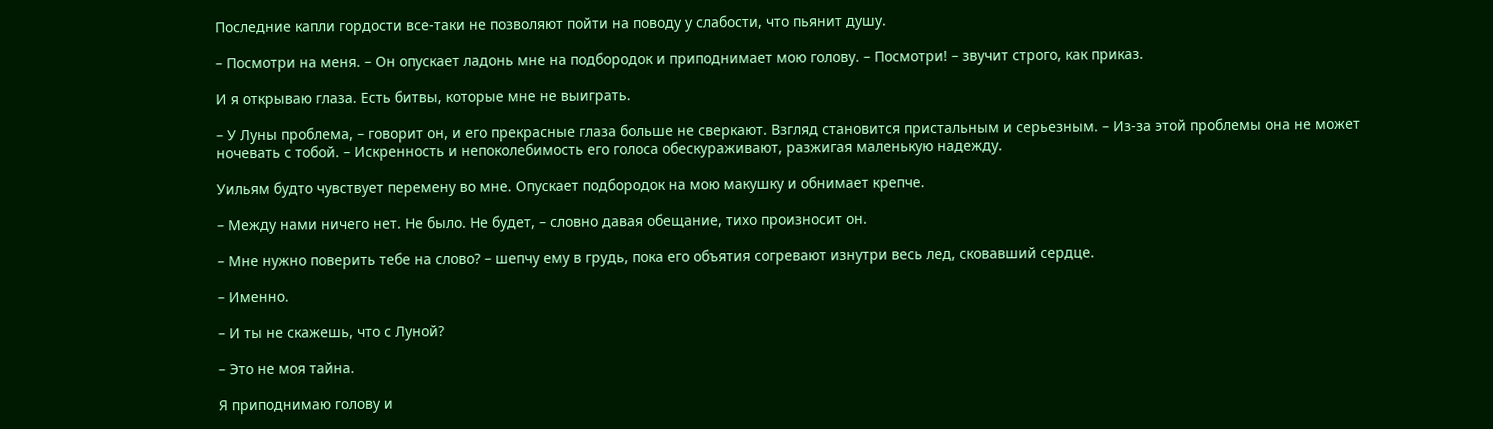Последние капли гордости все-таки не позволяют пойти на поводу у слабости, что пьянит душу.

– Посмотри на меня. – Он опускает ладонь мне на подбородок и приподнимает мою голову. – Посмотри! – звучит строго, как приказ.

И я открываю глаза. Есть битвы, которые мне не выиграть.

– У Луны проблема, – говорит он, и его прекрасные глаза больше не сверкают. Взгляд становится пристальным и серьезным. – Из-за этой проблемы она не может ночевать с тобой. – Искренность и непоколебимость его голоса обескураживают, разжигая маленькую надежду.

Уильям будто чувствует перемену во мне. Опускает подбородок на мою макушку и обнимает крепче.

– Между нами ничего нет. Не было. Не будет, – словно давая обещание, тихо произносит он.

– Мне нужно поверить тебе на слово? – шепчу ему в грудь, пока его объятия согревают изнутри весь лед, сковавший сердце.

– Именно.

– И ты не скажешь, что с Луной?

– Это не моя тайна.

Я приподнимаю голову и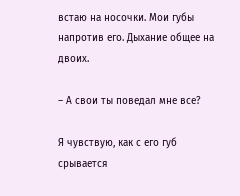встаю на носочки. Мои губы напротив его. Дыхание общее на двоих.

– А свои ты поведал мне все?

Я чувствую, как с его губ срывается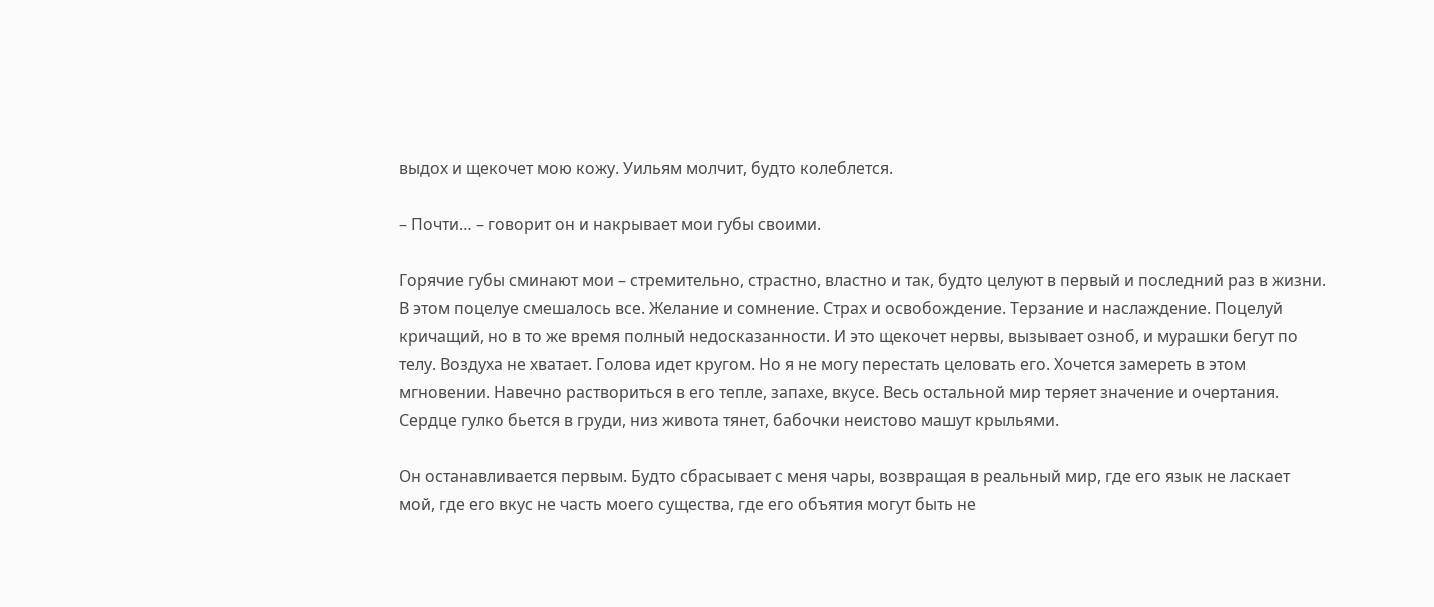выдох и щекочет мою кожу. Уильям молчит, будто колеблется.

– Почти… – говорит он и накрывает мои губы своими.

Горячие губы сминают мои – стремительно, страстно, властно и так, будто целуют в первый и последний раз в жизни. В этом поцелуе смешалось все. Желание и сомнение. Страх и освобождение. Терзание и наслаждение. Поцелуй кричащий, но в то же время полный недосказанности. И это щекочет нервы, вызывает озноб, и мурашки бегут по телу. Воздуха не хватает. Голова идет кругом. Но я не могу перестать целовать его. Хочется замереть в этом мгновении. Навечно раствориться в его тепле, запахе, вкусе. Весь остальной мир теряет значение и очертания. Сердце гулко бьется в груди, низ живота тянет, бабочки неистово машут крыльями.

Он останавливается первым. Будто сбрасывает с меня чары, возвращая в реальный мир, где его язык не ласкает мой, где его вкус не часть моего существа, где его объятия могут быть не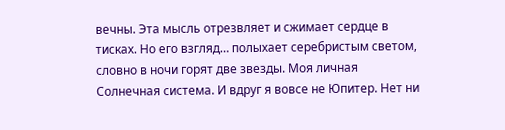вечны. Эта мысль отрезвляет и сжимает сердце в тисках. Но его взгляд… полыхает серебристым светом, словно в ночи горят две звезды. Моя личная Солнечная система. И вдруг я вовсе не Юпитер. Нет ни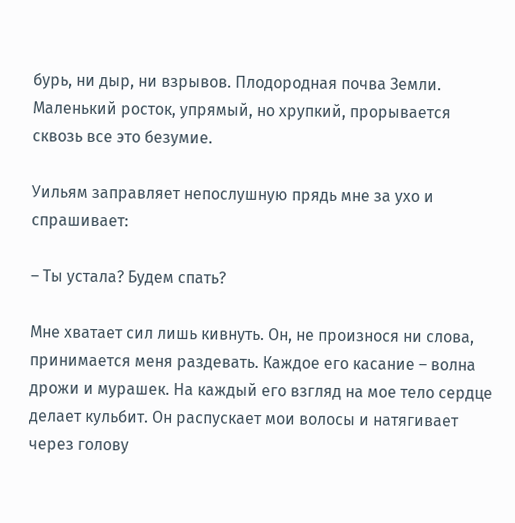бурь, ни дыр, ни взрывов. Плодородная почва Земли. Маленький росток, упрямый, но хрупкий, прорывается сквозь все это безумие.

Уильям заправляет непослушную прядь мне за ухо и спрашивает:

– Ты устала? Будем спать?

Мне хватает сил лишь кивнуть. Он, не произнося ни слова, принимается меня раздевать. Каждое его касание – волна дрожи и мурашек. На каждый его взгляд на мое тело сердце делает кульбит. Он распускает мои волосы и натягивает через голову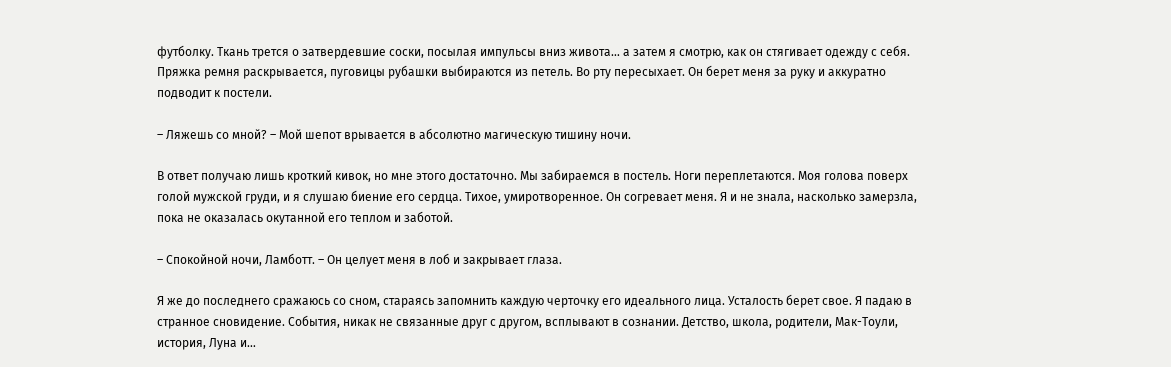футболку. Ткань трется о затвердевшие соски, посылая импульсы вниз живота… а затем я смотрю, как он стягивает одежду с себя. Пряжка ремня раскрывается, пуговицы рубашки выбираются из петель. Во рту пересыхает. Он берет меня за руку и аккуратно подводит к постели.

– Ляжешь со мной? – Мой шепот врывается в абсолютно магическую тишину ночи.

В ответ получаю лишь кроткий кивок, но мне этого достаточно. Мы забираемся в постель. Ноги переплетаются. Моя голова поверх голой мужской груди, и я слушаю биение его сердца. Тихое, умиротворенное. Он согревает меня. Я и не знала, насколько замерзла, пока не оказалась окутанной его теплом и заботой.

– Спокойной ночи, Ламботт. – Он целует меня в лоб и закрывает глаза.

Я же до последнего сражаюсь со сном, стараясь запомнить каждую черточку его идеального лица. Усталость берет свое. Я падаю в странное сновидение. События, никак не связанные друг с другом, всплывают в сознании. Детство, школа, родители, Мак-Тоули, история, Луна и…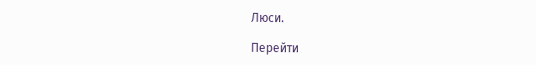Люси.

Перейти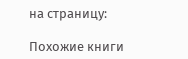на страницу:

Похожие книги